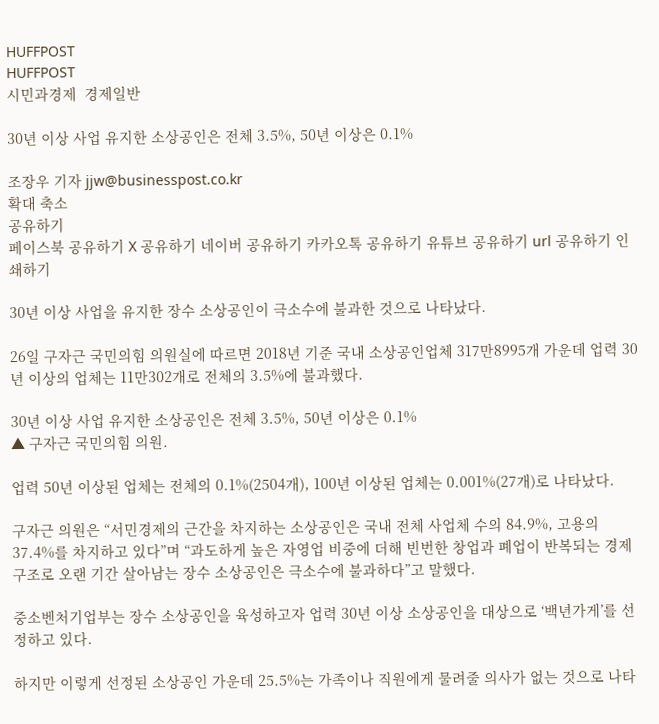HUFFPOST
HUFFPOST
시민과경제  경제일반

30년 이상 사업 유지한 소상공인은 전체 3.5%, 50년 이상은 0.1%

조장우 기자 jjw@businesspost.co.kr
확대 축소
공유하기
페이스북 공유하기 X 공유하기 네이버 공유하기 카카오톡 공유하기 유튜브 공유하기 url 공유하기 인쇄하기

30년 이상 사업을 유지한 장수 소상공인이 극소수에 불과한 것으로 나타났다.

26일 구자근 국민의힘 의원실에 따르면 2018년 기준 국내 소상공인업체 317만8995개 가운데 업력 30년 이상의 업체는 11만302개로 전체의 3.5%에 불과했다.

30년 이상 사업 유지한 소상공인은 전체 3.5%, 50년 이상은 0.1%
▲ 구자근 국민의힘 의원.

업력 50년 이상된 업체는 전체의 0.1%(2504개), 100년 이상된 업체는 0.001%(27개)로 나타났다.

구자근 의원은 “서민경제의 근간을 차지하는 소상공인은 국내 전체 사업체 수의 84.9%, 고용의 37.4%를 차지하고 있다”며 “과도하게 높은 자영업 비중에 더해 빈번한 창업과 폐업이 반복되는 경제구조로 오랜 기간 살아남는 장수 소상공인은 극소수에 불과하다”고 말했다.

중소벤처기업부는 장수 소상공인을 육성하고자 업력 30년 이상 소상공인을 대상으로 ‘백년가게’를 선정하고 있다.

하지만 이렇게 선정된 소상공인 가운데 25.5%는 가족이나 직원에게 물려줄 의사가 없는 것으로 나타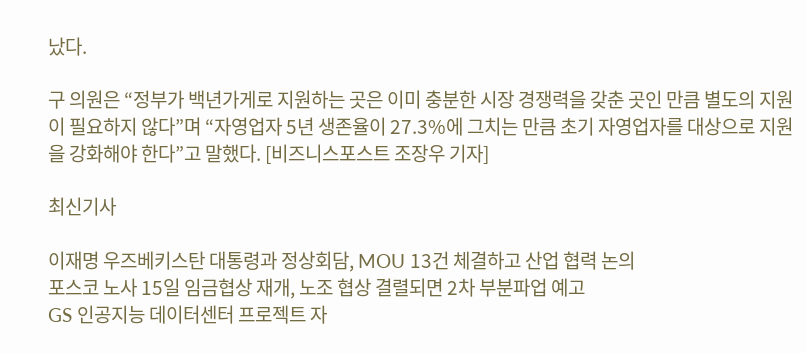났다.

구 의원은 “정부가 백년가게로 지원하는 곳은 이미 충분한 시장 경쟁력을 갖춘 곳인 만큼 별도의 지원이 필요하지 않다”며 “자영업자 5년 생존율이 27.3%에 그치는 만큼 초기 자영업자를 대상으로 지원을 강화해야 한다”고 말했다. [비즈니스포스트 조장우 기자]

최신기사

이재명 우즈베키스탄 대통령과 정상회담, MOU 13건 체결하고 산업 협력 논의
포스코 노사 15일 임금협상 재개, 노조 협상 결렬되면 2차 부분파업 예고
GS 인공지능 데이터센터 프로젝트 자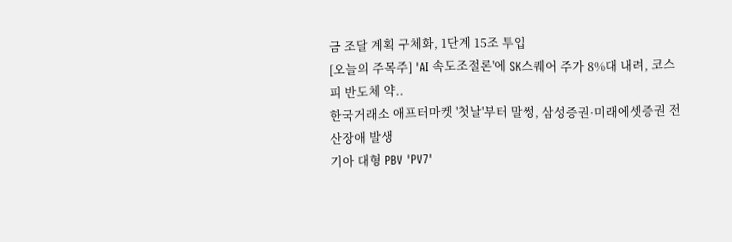금 조달 계획 구체화, 1단계 15조 투입
[오늘의 주목주] 'AI 속도조절론'에 SK스퀘어 주가 8%대 내려, 코스피 반도체 약..
한국거래소 애프터마켓 '첫날'부터 말썽, 삼성증권·미래에셋증권 전산장애 발생
기아 대형 PBV 'PV7'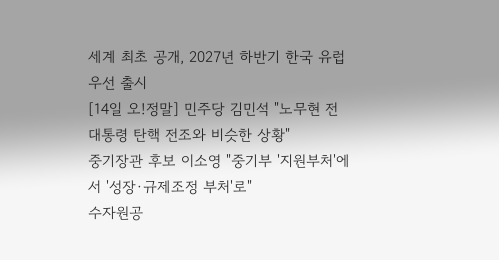세계 최초 공개, 2027년 하반기 한국 유럽 우선 출시
[14일 오!정말] 민주당 김민석 "노무현 전 대통령 탄핵 전조와 비슷한 상황"
중기장관 후보 이소영 "중기부 '지원부처'에서 '성장·규제조정 부처'로"
수자원공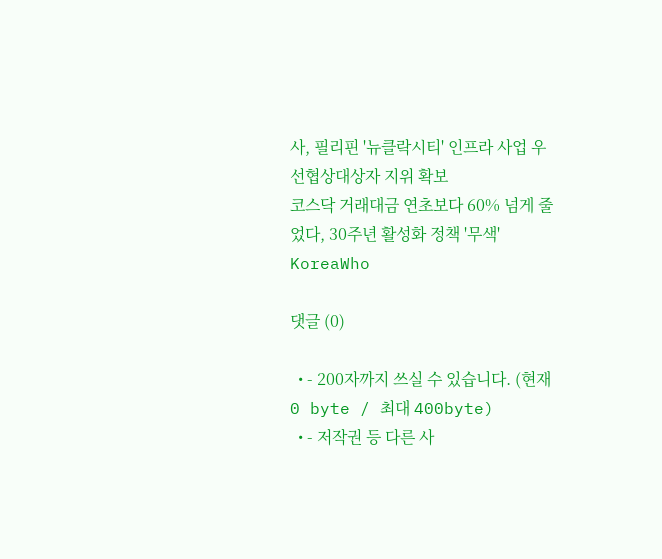사, 필리핀 '뉴클락시티' 인프라 사업 우선협상대상자 지위 확보
코스닥 거래대금 연초보다 60% 넘게 줄었다, 30주년 활성화 정책 '무색'
KoreaWho

댓글 (0)

  • - 200자까지 쓰실 수 있습니다. (현재 0 byte / 최대 400byte)
  • - 저작권 등 다른 사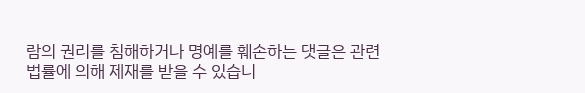람의 권리를 침해하거나 명예를 훼손하는 댓글은 관련 법률에 의해 제재를 받을 수 있습니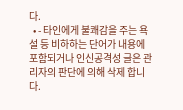다.
  • - 타인에게 불쾌감을 주는 욕설 등 비하하는 단어가 내용에 포함되거나 인신공격성 글은 관리자의 판단에 의해 삭제 합니다.